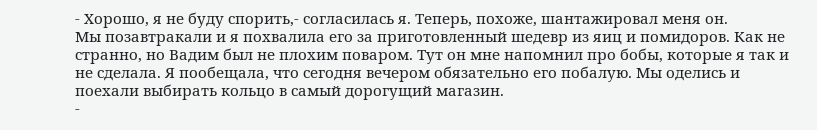- Хорошо, я не буду спорить,- согласилась я. Теперь, похоже, шантажировал меня он.
Мы позавтракали и я похвалила его за приготовленный шедевр из яиц и помидоров. Как не странно, но Вадим был не плохим поваром. Тут он мне напомнил про бобы, которые я так и не сделала. Я пообещала, что сегодня вечером обязательно его побалую. Мы оделись и поехали выбирать кольцо в самый дорогущий магазин.
-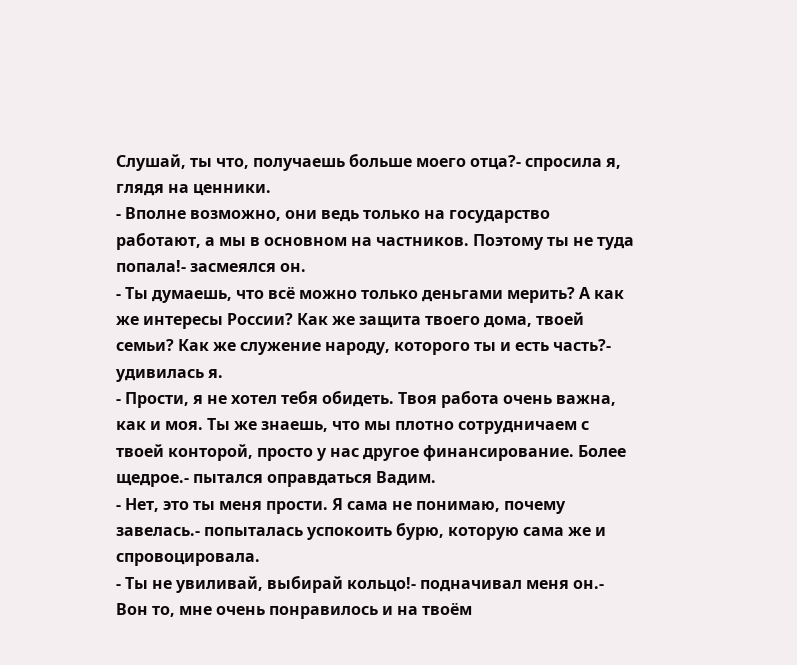Слушай, ты что, получаешь больше моего отца?- спросила я, глядя на ценники.
- Вполне возможно, они ведь только на государство работают, а мы в основном на частников. Поэтому ты не туда попала!- засмеялся он.
- Ты думаешь, что всё можно только деньгами мерить? А как же интересы России? Как же защита твоего дома, твоей семьи? Как же служение народу, которого ты и есть часть?- удивилась я.
- Прости, я не хотел тебя обидеть. Твоя работа очень важна, как и моя. Ты же знаешь, что мы плотно сотрудничаем с твоей конторой, просто у нас другое финансирование. Более щедрое.- пытался оправдаться Вадим.
- Нет, это ты меня прости. Я сама не понимаю, почему завелась.- попыталась успокоить бурю, которую сама же и спровоцировала.
- Ты не увиливай, выбирай кольцо!- подначивал меня он.- Вон то, мне очень понравилось и на твоём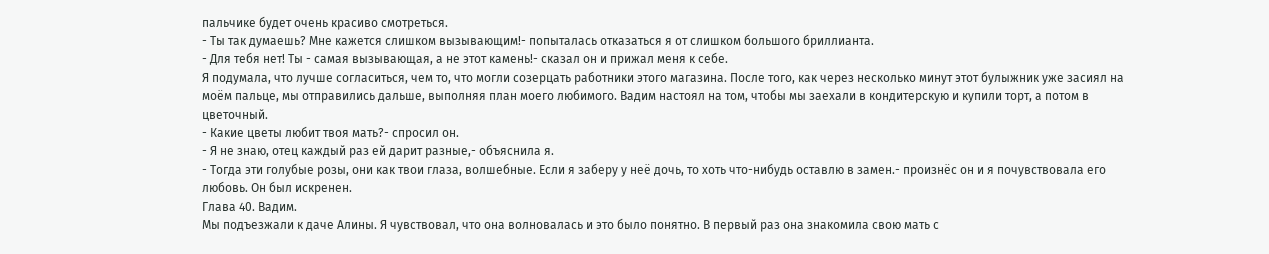пальчике будет очень красиво смотреться.
- Ты так думаешь? Мне кажется слишком вызывающим!- попыталась отказаться я от слишком большого бриллианта.
- Для тебя нет! Ты - самая вызывающая, а не этот камень!- сказал он и прижал меня к себе.
Я подумала, что лучше согласиться, чем то, что могли созерцать работники этого магазина. После того, как через несколько минут этот булыжник уже засиял на моём пальце, мы отправились дальше, выполняя план моего любимого. Вадим настоял на том, чтобы мы заехали в кондитерскую и купили торт, а потом в цветочный.
- Какие цветы любит твоя мать?- спросил он.
- Я не знаю, отец каждый раз ей дарит разные,- объяснила я.
- Тогда эти голубые розы, они как твои глаза, волшебные. Если я заберу у неё дочь, то хоть что-нибудь оставлю в замен.- произнёс он и я почувствовала его любовь. Он был искренен.
Глава 40. Вадим.
Мы подъезжали к даче Алины. Я чувствовал, что она волновалась и это было понятно. В первый раз она знакомила свою мать с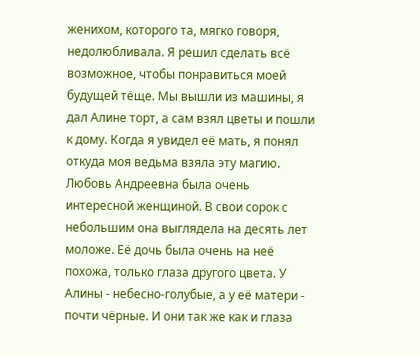женихом, которого та, мягко говоря, недолюбливала. Я решил сделать всё возможное, чтобы понравиться моей будущей тёще. Мы вышли из машины, я дал Алине торт, а сам взял цветы и пошли к дому. Когда я увидел её мать, я понял откуда моя ведьма взяла эту магию. Любовь Андреевна была очень интересной женщиной. В свои сорок с небольшим она выглядела на десять лет моложе. Её дочь была очень на неё похожа, только глаза другого цвета. У Алины - небесно-голубые, а у её матери - почти чёрные. И они так же как и глаза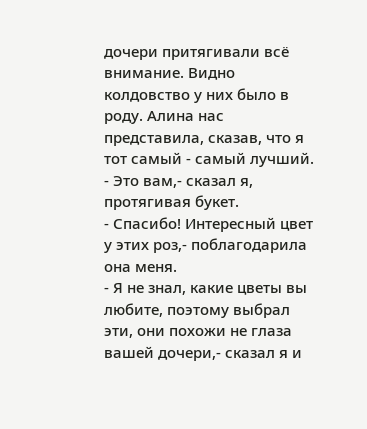дочери притягивали всё внимание. Видно колдовство у них было в роду. Алина нас представила, сказав, что я тот самый - самый лучший.
- Это вам,- сказал я, протягивая букет.
- Спасибо! Интересный цвет у этих роз,- поблагодарила она меня.
- Я не знал, какие цветы вы любите, поэтому выбрал эти, они похожи не глаза вашей дочери,- сказал я и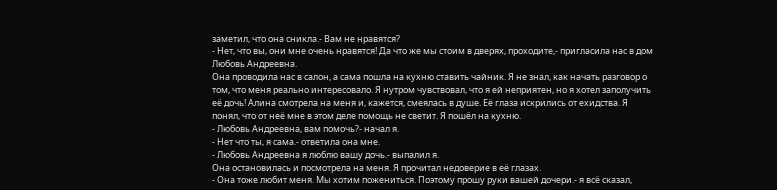заметил, что она сникла.- Вам не нравятся?
- Нет, что вы, они мне очень нравятся! Да что же мы стоим в дверях, проходите,- пригласила нас в дом Любовь Андреевна.
Она прoвoдила нас в салон, а сама пошла на кухню ставить чайник. Я не знал, как начать разговор о том, что меня реально интересовало. Я нутром чувствовал, что я ей неприятен, но я хотел заполучить её дочь! Алина смотрела на меня и, кажется, смеялась в душе. Её глаза искрились от ехидства. Я понял, что от неё мне в этом деле помощь не светит. Я пошёл на кухню.
- Любовь Андреевна, вам помочь?- начал я.
- Нет что ты, я сама.- ответила она мне.
- Любовь Андреевна я люблю вашу дочь.- выпалил я.
Она остановилась и посмотрела на меня. Я прочитал недоверие в её глазах.
- Она тоже любит меня. Мы хотим пожениться. Поэтому прошу руки вашей дочери.- я всё сказал,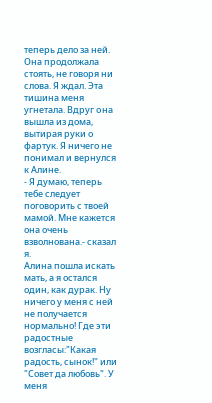теперь дело за ней.
Она продолжала стоять, не говоря ни слова. Я ждал. Эта тишина меня угнетала. Вдруг oна вышла из дома, вытирая руки о фартук. Я ничего не понимал и вернулся к Алине.
- Я думаю, теперь тебе следует поговорить с твоей мамой. Мне кажется она очень взволнована.- сказал я.
Алина пошла искать мать, а я остался один, как дурак. Ну ничего у меня с ней не получается нормально! Где эти радостные возгласы:"Какая радость, сынок!" или "Совет да любовь". У меня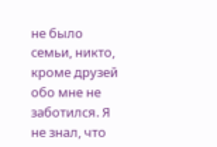не было семьи, никто, кроме друзей обо мне не заботился. Я не знал, что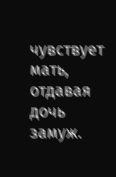чувствует мать, отдавая дочь замуж.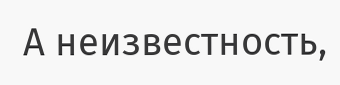А неизвестность,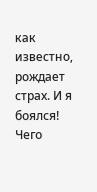как известно, рождает страх. И я боялся! Чего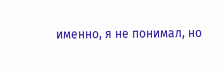именно, я не понимал, но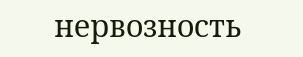нервозность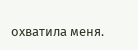охватила меня.